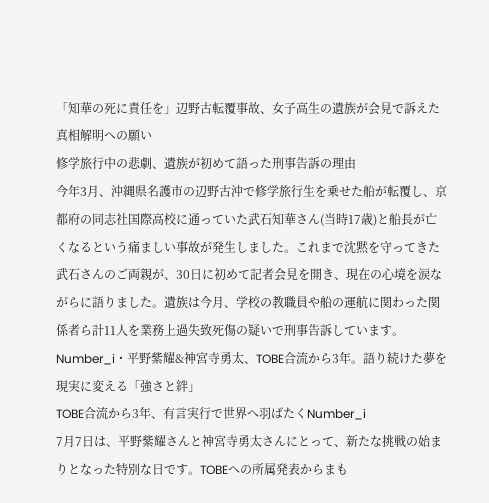「知華の死に責任を」辺野古転覆事故、女子高生の遺族が会見で訴えた真相解明への願い
修学旅行中の悲劇、遺族が初めて語った刑事告訴の理由
今年3月、沖縄県名護市の辺野古沖で修学旅行生を乗せた船が転覆し、京都府の同志社国際高校に通っていた武石知華さん(当時17歳)と船長が亡くなるという痛ましい事故が発生しました。これまで沈黙を守ってきた武石さんのご両親が、30日に初めて記者会見を開き、現在の心境を涙ながらに語りました。遺族は今月、学校の教職員や船の運航に関わった関係者ら計11人を業務上過失致死傷の疑いで刑事告訴しています。
Number_i・平野紫耀&神宮寺勇太、TOBE合流から3年。語り続けた夢を現実に変える「強さと絆」
TOBE合流から3年、有言実行で世界へ羽ばたくNumber_i
7月7日は、平野紫耀さんと神宮寺勇太さんにとって、新たな挑戦の始まりとなった特別な日です。TOBEへの所属発表からまも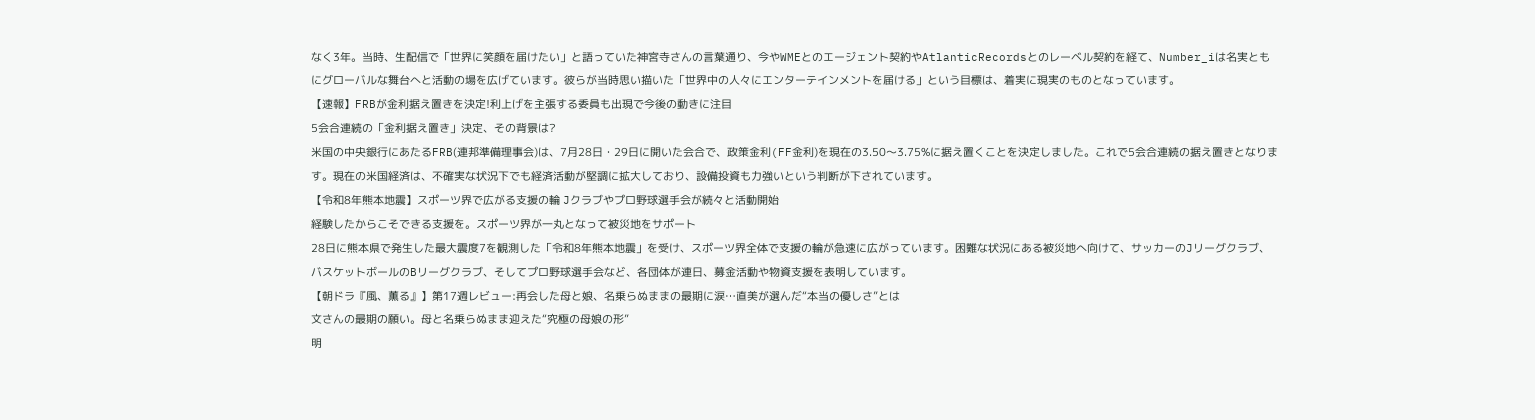なく3年。当時、生配信で「世界に笑顔を届けたい」と語っていた神宮寺さんの言葉通り、今やWMEとのエージェント契約やAtlanticRecordsとのレーベル契約を経て、Number_iは名実ともにグローバルな舞台へと活動の場を広げています。彼らが当時思い描いた「世界中の人々にエンターテインメントを届ける」という目標は、着実に現実のものとなっています。
【速報】FRBが金利据え置きを決定!利上げを主張する委員も出現で今後の動きに注目
5会合連続の「金利据え置き」決定、その背景は?
米国の中央銀行にあたるFRB(連邦準備理事会)は、7月28日・29日に開いた会合で、政策金利(FF金利)を現在の3.50〜3.75%に据え置くことを決定しました。これで5会合連続の据え置きとなります。現在の米国経済は、不確実な状況下でも経済活動が堅調に拡大しており、設備投資も力強いという判断が下されています。
【令和8年熊本地震】スポーツ界で広がる支援の輪 Jクラブやプロ野球選手会が続々と活動開始
経験したからこそできる支援を。スポーツ界が一丸となって被災地をサポート
28日に熊本県で発生した最大震度7を観測した「令和8年熊本地震」を受け、スポーツ界全体で支援の輪が急速に広がっています。困難な状況にある被災地へ向けて、サッカーのJリーグクラブ、バスケットボールのBリーグクラブ、そしてプロ野球選手会など、各団体が連日、募金活動や物資支援を表明しています。
【朝ドラ『風、薫る』】第17週レビュー:再会した母と娘、名乗らぬままの最期に涙…直美が選んだ“本当の優しさ”とは
文さんの最期の願い。母と名乗らぬまま迎えた“究極の母娘の形”
明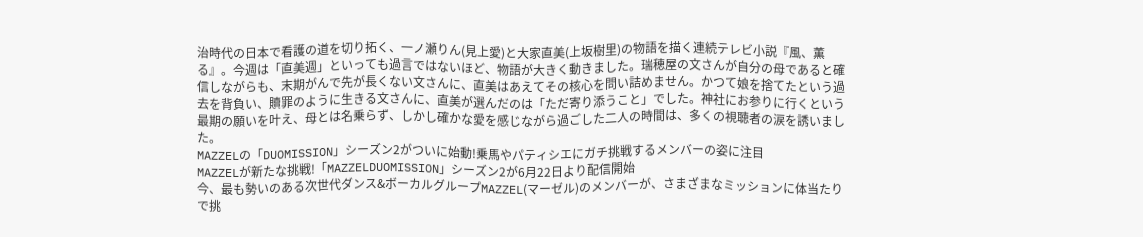治時代の日本で看護の道を切り拓く、一ノ瀬りん(見上愛)と大家直美(上坂樹里)の物語を描く連続テレビ小説『風、薫る』。今週は「直美週」といっても過言ではないほど、物語が大きく動きました。瑞穂屋の文さんが自分の母であると確信しながらも、末期がんで先が長くない文さんに、直美はあえてその核心を問い詰めません。かつて娘を捨てたという過去を背負い、贖罪のように生きる文さんに、直美が選んだのは「ただ寄り添うこと」でした。神社にお参りに行くという最期の願いを叶え、母とは名乗らず、しかし確かな愛を感じながら過ごした二人の時間は、多くの視聴者の涙を誘いました。
MAZZELの「DUOMISSION」シーズン2がついに始動!乗馬やパティシエにガチ挑戦するメンバーの姿に注目
MAZZELが新たな挑戦!「MAZZELDUOMISSION」シーズン2が6月22日より配信開始
今、最も勢いのある次世代ダンス&ボーカルグループMAZZEL(マーゼル)のメンバーが、さまざまなミッションに体当たりで挑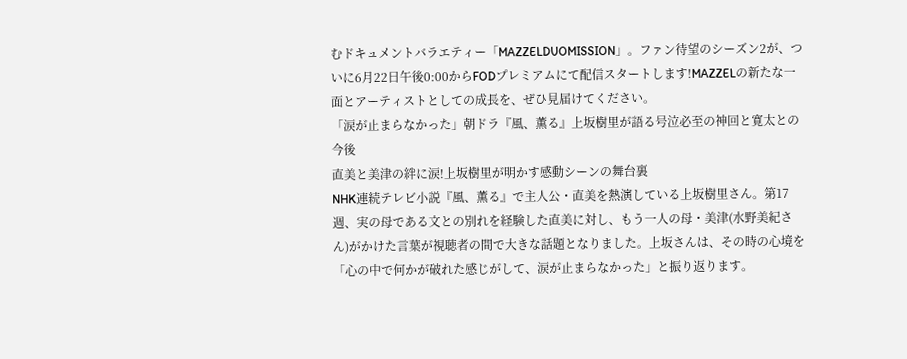むドキュメントバラエティー「MAZZELDUOMISSION」。ファン待望のシーズン2が、ついに6月22日午後0:00からFODプレミアムにて配信スタートします!MAZZELの新たな一面とアーティストとしての成長を、ぜひ見届けてください。
「涙が止まらなかった」朝ドラ『風、薫る』上坂樹里が語る号泣必至の神回と寛太との今後
直美と美津の絆に涙!上坂樹里が明かす感動シーンの舞台裏
NHK連続テレビ小説『風、薫る』で主人公・直美を熱演している上坂樹里さん。第17週、実の母である文との別れを経験した直美に対し、もう一人の母・美津(水野美紀さん)がかけた言葉が視聴者の間で大きな話題となりました。上坂さんは、その時の心境を「心の中で何かが破れた感じがして、涙が止まらなかった」と振り返ります。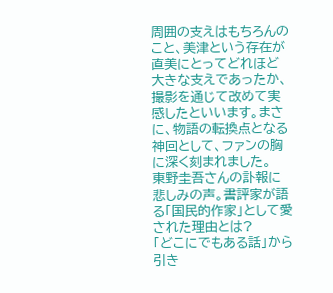周囲の支えはもちろんのこと、美津という存在が直美にとってどれほど大きな支えであったか、撮影を通じて改めて実感したといいます。まさに、物語の転換点となる神回として、ファンの胸に深く刻まれました。
東野圭吾さんの訃報に悲しみの声。書評家が語る「国民的作家」として愛された理由とは?
「どこにでもある話」から引き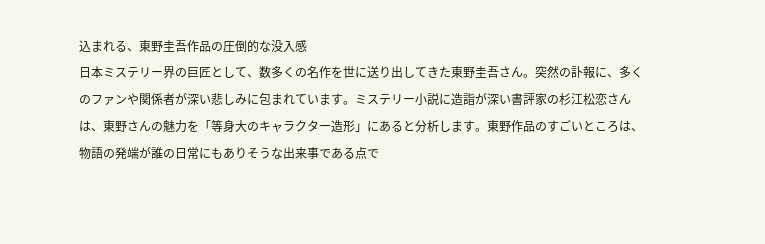込まれる、東野圭吾作品の圧倒的な没入感
日本ミステリー界の巨匠として、数多くの名作を世に送り出してきた東野圭吾さん。突然の訃報に、多くのファンや関係者が深い悲しみに包まれています。ミステリー小説に造詣が深い書評家の杉江松恋さんは、東野さんの魅力を「等身大のキャラクター造形」にあると分析します。東野作品のすごいところは、物語の発端が誰の日常にもありそうな出来事である点で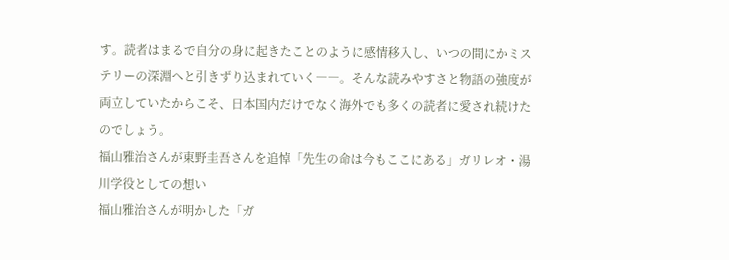す。読者はまるで自分の身に起きたことのように感情移入し、いつの間にかミステリーの深淵へと引きずり込まれていく――。そんな読みやすさと物語の強度が両立していたからこそ、日本国内だけでなく海外でも多くの読者に愛され続けたのでしょう。
福山雅治さんが東野圭吾さんを追悼「先生の命は今もここにある」ガリレオ・湯川学役としての想い
福山雅治さんが明かした「ガ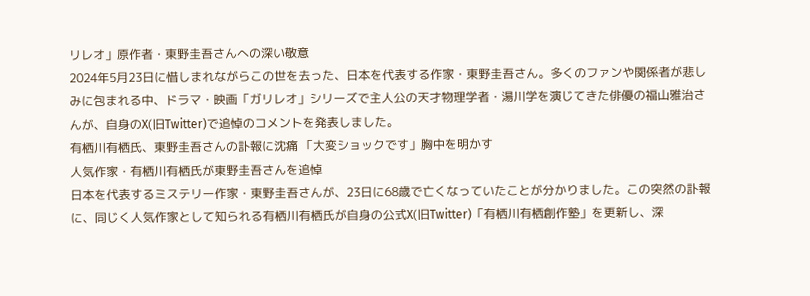リレオ」原作者・東野圭吾さんへの深い敬意
2024年5月23日に惜しまれながらこの世を去った、日本を代表する作家・東野圭吾さん。多くのファンや関係者が悲しみに包まれる中、ドラマ・映画「ガリレオ」シリーズで主人公の天才物理学者・湯川学を演じてきた俳優の福山雅治さんが、自身のX(旧Twitter)で追悼のコメントを発表しました。
有栖川有栖氏、東野圭吾さんの訃報に沈痛 「大変ショックです」胸中を明かす
人気作家・有栖川有栖氏が東野圭吾さんを追悼
日本を代表するミステリー作家・東野圭吾さんが、23日に68歳で亡くなっていたことが分かりました。この突然の訃報に、同じく人気作家として知られる有栖川有栖氏が自身の公式X(旧Twitter)「有栖川有栖創作塾」を更新し、深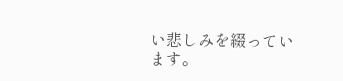い悲しみを綴っています。